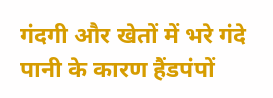गंदगी और खेतों में भरे गंदे पानी के कारण हैंडपंपों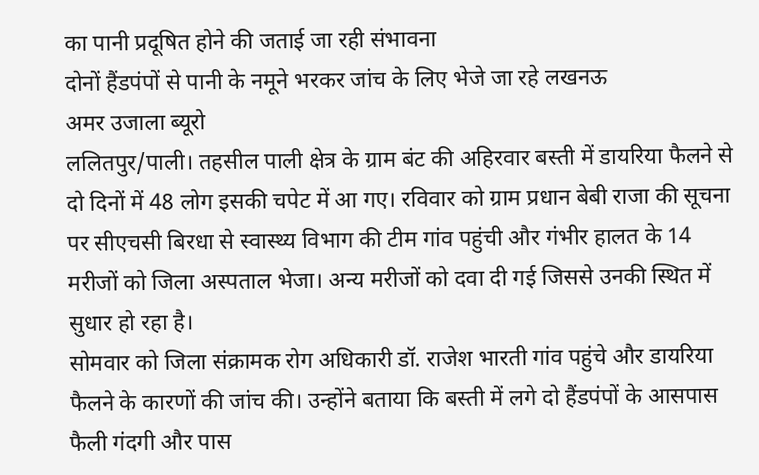का पानी प्रदूषित होने की जताई जा रही संभावना
दोनों हैंडपंपों से पानी के नमूने भरकर जांच के लिए भेजे जा रहे लखनऊ
अमर उजाला ब्यूरो
ललितपुर/पाली। तहसील पाली क्षेत्र के ग्राम बंट की अहिरवार बस्ती में डायरिया फैलने से दो दिनों में 48 लोग इसकी चपेट में आ गए। रविवार को ग्राम प्रधान बेबी राजा की सूचना पर सीएचसी बिरधा से स्वास्थ्य विभाग की टीम गांव पहुंची और गंभीर हालत के 14 मरीजों को जिला अस्पताल भेजा। अन्य मरीजों को दवा दी गई जिससे उनकी स्थित में सुधार हो रहा है।
सोमवार को जिला संक्रामक रोग अधिकारी डॉ. राजेश भारती गांव पहुंचे और डायरिया फैलने के कारणों की जांच की। उन्होंने बताया कि बस्ती में लगे दो हैंडपंपों के आसपास फैली गंदगी और पास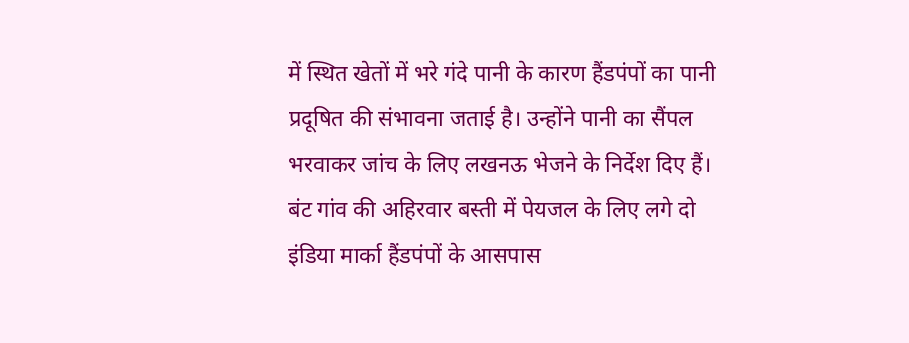में स्थित खेतों में भरे गंदे पानी के कारण हैंडपंपों का पानी प्रदूषित की संभावना जताई है। उन्होंने पानी का सैंपल भरवाकर जांच के लिए लखनऊ भेजने के निर्देश दिए हैं।
बंट गांव की अहिरवार बस्ती में पेयजल के लिए लगे दो इंडिया मार्का हैंडपंपों के आसपास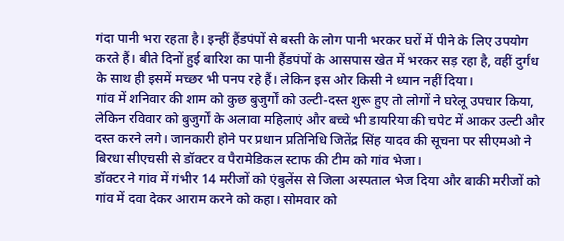गंदा पानी भरा रहता है। इन्हीं हैंडपंपों से बस्ती के लोग पानी भरकर घरों में पीने के लिए उपयोग करते हैं। बीते दिनों हुई बारिश का पानी हैंडपंपों के आसपास खेत में भरकर सड़ रहा है, वहीं दुर्गंध के साथ ही इसमें मच्छर भी पनप रहे हैं। लेकिन इस ओर किसी ने ध्यान नहीं दिया।
गांव में शनिवार की शाम को कुछ बुजुर्गों को उल्टी-दस्त शुरू हुए तो लोगों ने घरेलू उपचार किया, लेकिन रविवार को बुजुर्गों के अलावा महिलाएं और बच्चे भी डायरिया की चपेट में आकर उल्टी और दस्त करने लगे। जानकारी होने पर प्रधान प्रतिनिधि जितेंद्र सिंह यादव की सूचना पर सीएमओ ने बिरधा सीएचसी से डॉक्टर व पैरामेडिकल स्टाफ की टीम को गांव भेजा।
डॉक्टर ने गांव में गंभीर 14 मरीजों को एंबुलेंस से जिला अस्पताल भेज दिया और बाकी मरीजों को गांव में दवा देकर आराम करने को कहा। सोमवार को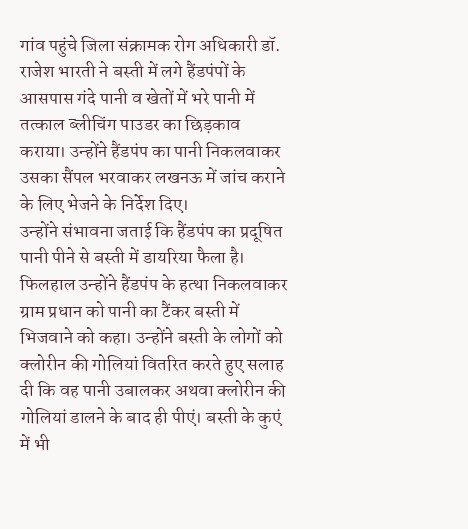गांव पहुंचे जिला संक्रामक रोग अधिकारी डॉ. राजेश भारती ने बस्ती में लगे हैंडपंपों के आसपास गंदे पानी व खेतों में भरे पानी में तत्काल ब्लीचिंग पाउडर का छिड़काव कराया। उन्होंने हैंडपंप का पानी निकलवाकर उसका सैंपल भरवाकर लखनऊ में जांच कराने के लिए भेजने के निर्देश दिए।
उन्होंने संभावना जताई कि हैंडपंप का प्रदूषित पानी पीने से बस्ती में डायरिया फैला है। फिलहाल उन्होंने हैंडपंप के हत्था निकलवाकर ग्राम प्रधान को पानी का टैंकर बस्ती में भिजवाने को कहा। उन्होंने बस्ती के लोगों को क्लोरीन की गोलियां वितरित करते हुए सलाह दी कि वह पानी उबालकर अथवा क्लोरीन की गोलियां डालने के बाद ही पीएं। बस्ती के कुएं में भी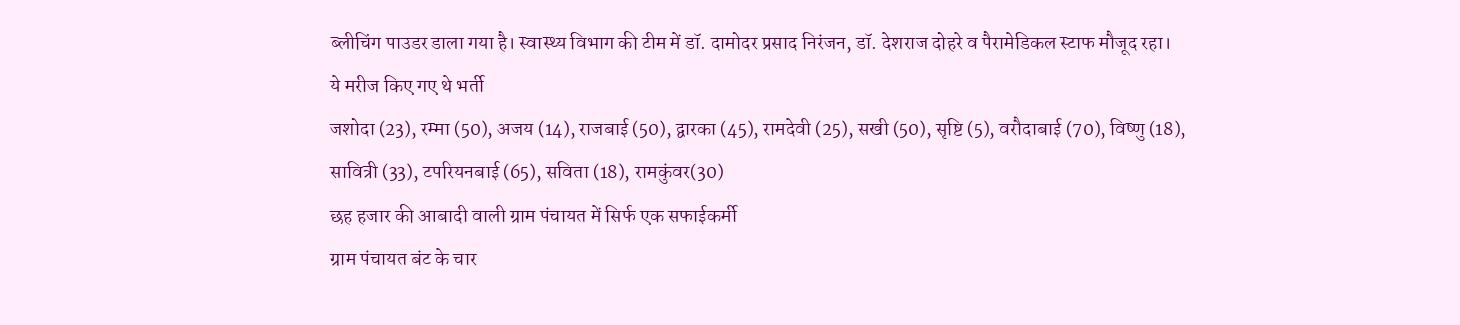ब्लीचिंग पाउडर डाला गया है। स्वास्थ्य विभाग की टीम में डॉ. दामोदर प्रसाद निरंजन, डॉ. देशराज दोहरे व पैरामेडिकल स्टाफ मौजूद रहा।
ये मरीज किए गए थे भर्ती
जशोदा (23), रम्मा (50), अजय (14), राजबाई (50), द्वारका (45), रामदेवी (25), सखी (50), सृष्टि (5), वरौदाबाई (70), विष्णु (18), सावित्री (33), टपरियनबाई (65), सविता (18), रामकुंवर(30)
छह हजार की आबादी वाली ग्राम पंचायत में सिर्फ एक सफाईकर्मी
ग्राम पंचायत बंट के चार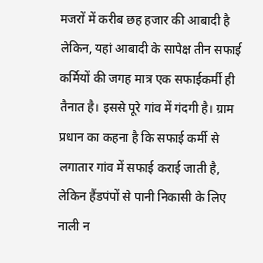मजरों में करीब छह हजार की आबादी है लेकिन, यहां आबादी के सापेक्ष तीन सफाई कर्मियों की जगह मात्र एक सफाईकर्मी ही तैनात है। इससे पूरे गांव में गंदगी है। ग्राम प्रधान का कहना है कि सफाई कर्मी से लगातार गांव में सफाई कराई जाती है, लेकिन हैंडपंपों से पानी निकासी के लिए नाली न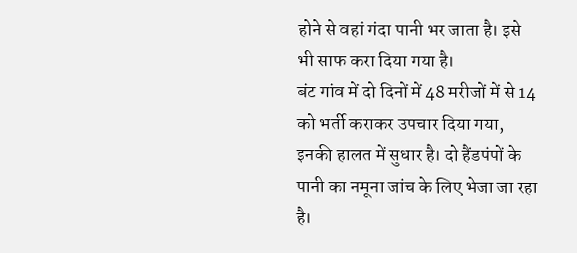होने से वहां गंदा पानी भर जाता है। इसे भी साफ करा दिया गया है।
बंट गांव में दो दिनों में 48 मरीजों में से 14 को भर्ती कराकर उपचार दिया गया, इनकी हालत में सुधार है। दो हैंडपंपों के पानी का नमूना जांच के लिए भेजा जा रहा है।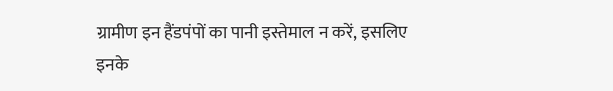ग्रामीण इन हैंडपंपों का पानी इस्तेमाल न करें, इसलिए इनके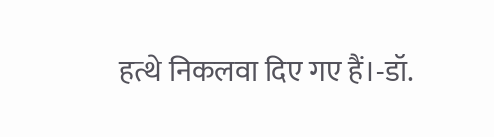हत्थे निकलवा दिए गए हैं।-डॉ.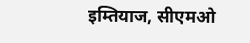इम्तियाज, सीएमओ